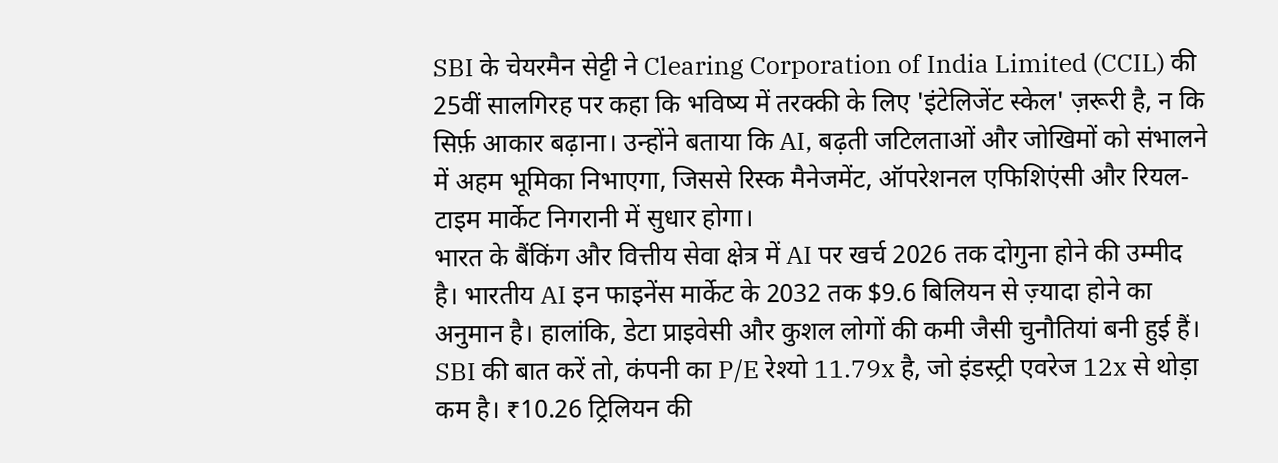SBI के चेयरमैन सेट्टी ने Clearing Corporation of India Limited (CCIL) की 25वीं सालगिरह पर कहा कि भविष्य में तरक्की के लिए 'इंटेलिजेंट स्केल' ज़रूरी है, न कि सिर्फ़ आकार बढ़ाना। उन्होंने बताया कि AI, बढ़ती जटिलताओं और जोखिमों को संभालने में अहम भूमिका निभाएगा, जिससे रिस्क मैनेजमेंट, ऑपरेशनल एफिशिएंसी और रियल-टाइम मार्केट निगरानी में सुधार होगा।
भारत के बैंकिंग और वित्तीय सेवा क्षेत्र में AI पर खर्च 2026 तक दोगुना होने की उम्मीद है। भारतीय AI इन फाइनेंस मार्केट के 2032 तक $9.6 बिलियन से ज़्यादा होने का अनुमान है। हालांकि, डेटा प्राइवेसी और कुशल लोगों की कमी जैसी चुनौतियां बनी हुई हैं। SBI की बात करें तो, कंपनी का P/E रेश्यो 11.79x है, जो इंडस्ट्री एवरेज 12x से थोड़ा कम है। ₹10.26 ट्रिलियन की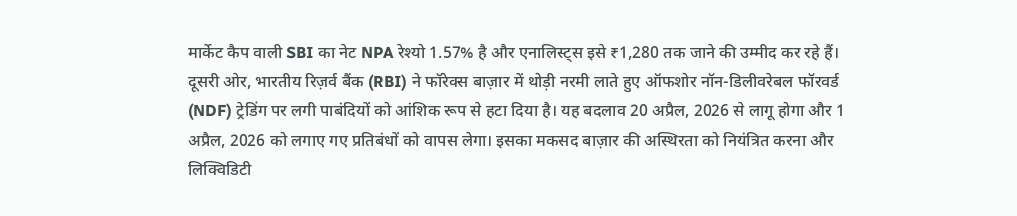मार्केट कैप वाली SBI का नेट NPA रेश्यो 1.57% है और एनालिस्ट्स इसे ₹1,280 तक जाने की उम्मीद कर रहे हैं।
दूसरी ओर, भारतीय रिज़र्व बैंक (RBI) ने फॉरेक्स बाज़ार में थोड़ी नरमी लाते हुए ऑफशोर नॉन-डिलीवरेबल फॉरवर्ड (NDF) ट्रेडिंग पर लगी पाबंदियों को आंशिक रूप से हटा दिया है। यह बदलाव 20 अप्रैल, 2026 से लागू होगा और 1 अप्रैल, 2026 को लगाए गए प्रतिबंधों को वापस लेगा। इसका मकसद बाज़ार की अस्थिरता को नियंत्रित करना और लिक्विडिटी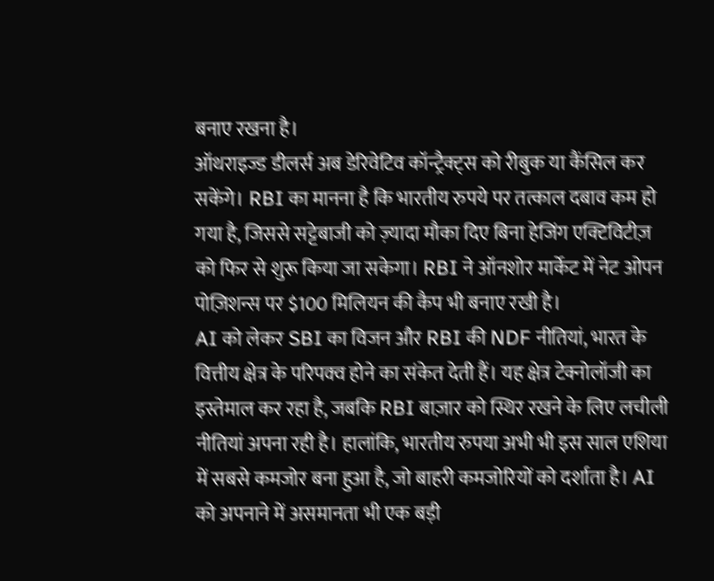बनाए रखना है।
ऑथराइज्ड डीलर्स अब डेरिवेटिव कॉन्ट्रैक्ट्स को रीबुक या कैंसिल कर सकेंगे। RBI का मानना है कि भारतीय रुपये पर तत्काल दबाव कम हो गया है, जिससे सट्टेबाजी को ज़्यादा मौका दिए बिना हेजिंग एक्टिविटीज़ को फिर से शुरू किया जा सकेगा। RBI ने ऑनशोर मार्केट में नेट ओपन पोज़िशन्स पर $100 मिलियन की कैप भी बनाए रखी है।
AI को लेकर SBI का विजन और RBI की NDF नीतियां, भारत के वित्तीय क्षेत्र के परिपक्व होने का संकेत देती हैं। यह क्षेत्र टेक्नोलॉजी का इस्तेमाल कर रहा है, जबकि RBI बाज़ार को स्थिर रखने के लिए लचीली नीतियां अपना रही है। हालांकि, भारतीय रुपया अभी भी इस साल एशिया में सबसे कमजोर बना हुआ है, जो बाहरी कमजोरियों को दर्शाता है। AI को अपनाने में असमानता भी एक बड़ी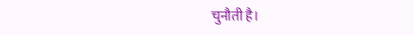चुनौती है।